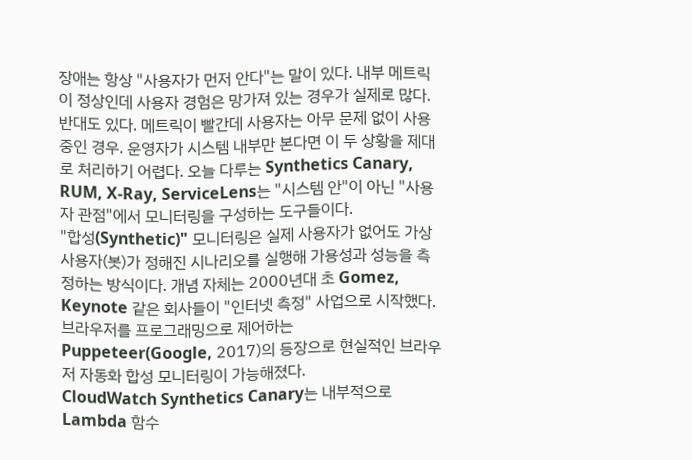장애는 항상 "사용자가 먼저 안다"는 말이 있다. 내부 메트릭이 정상인데 사용자 경험은 망가져 있는 경우가 실제로 많다. 반대도 있다. 메트릭이 빨간데 사용자는 아무 문제 없이 사용 중인 경우. 운영자가 시스템 내부만 본다면 이 두 상황을 제대로 처리하기 어렵다. 오늘 다루는 Synthetics Canary, RUM, X-Ray, ServiceLens는 "시스템 안"이 아닌 "사용자 관점"에서 모니터링을 구성하는 도구들이다.
"합성(Synthetic)" 모니터링은 실제 사용자가 없어도 가상 사용자(봇)가 정해진 시나리오를 실행해 가용성과 성능을 측정하는 방식이다. 개념 자체는 2000년대 초 Gomez, Keynote 같은 회사들이 "인터넷 측정" 사업으로 시작했다. 브라우저를 프로그래밍으로 제어하는 Puppeteer(Google, 2017)의 등장으로 현실적인 브라우저 자동화 합성 모니터링이 가능해졌다.
CloudWatch Synthetics Canary는 내부적으로 Lambda 함수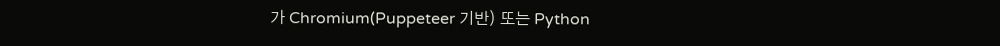가 Chromium(Puppeteer 기반) 또는 Python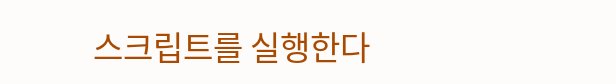스크립트를 실행한다